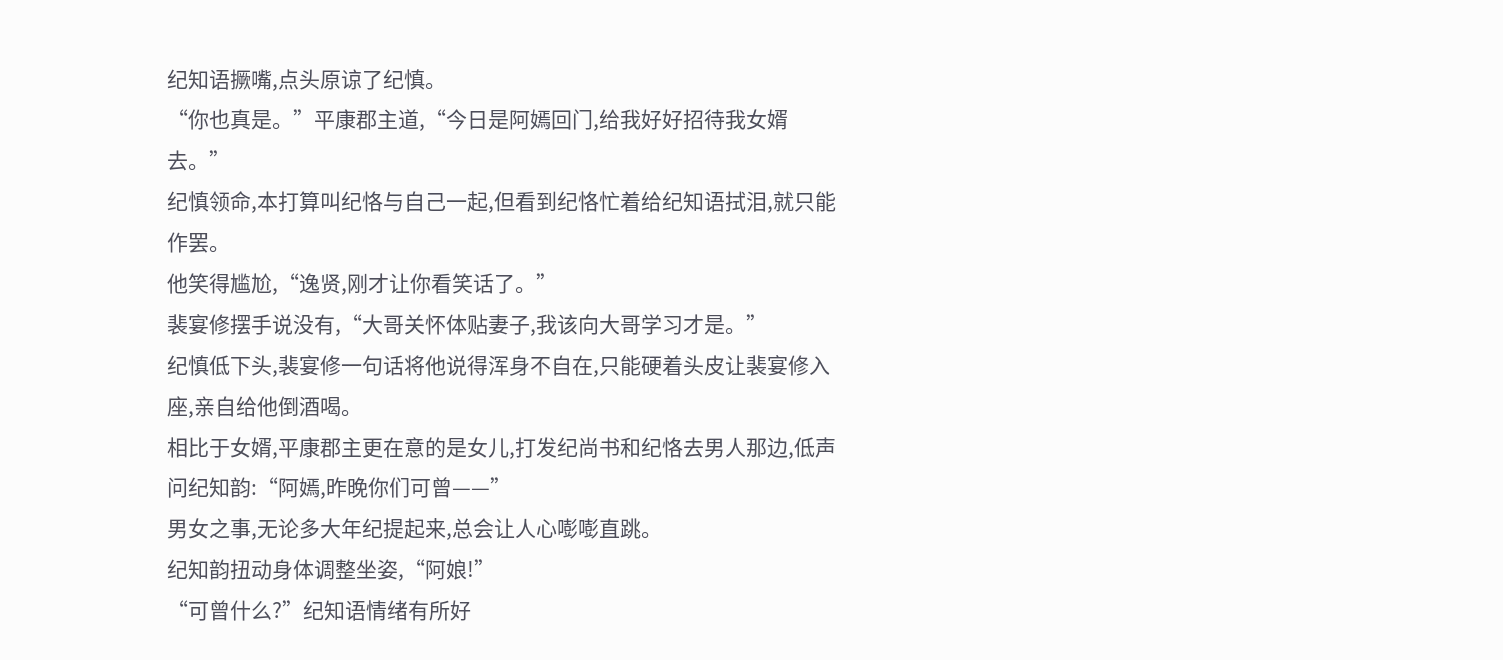纪知语撅嘴,点头原谅了纪慎。
“你也真是。”平康郡主道,“今日是阿嫣回门,给我好好招待我女婿去。”
纪慎领命,本打算叫纪恪与自己一起,但看到纪恪忙着给纪知语拭泪,就只能作罢。
他笑得尴尬,“逸贤,刚才让你看笑话了。”
裴宴修摆手说没有,“大哥关怀体贴妻子,我该向大哥学习才是。”
纪慎低下头,裴宴修一句话将他说得浑身不自在,只能硬着头皮让裴宴修入座,亲自给他倒酒喝。
相比于女婿,平康郡主更在意的是女儿,打发纪尚书和纪恪去男人那边,低声问纪知韵:“阿嫣,昨晚你们可曾——”
男女之事,无论多大年纪提起来,总会让人心嘭嘭直跳。
纪知韵扭动身体调整坐姿,“阿娘!”
“可曾什么?”纪知语情绪有所好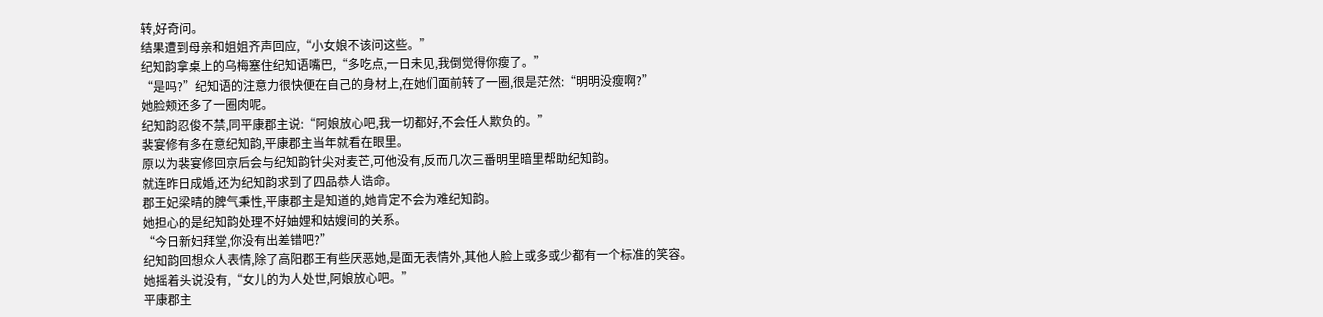转,好奇问。
结果遭到母亲和姐姐齐声回应,“小女娘不该问这些。”
纪知韵拿桌上的乌梅塞住纪知语嘴巴,“多吃点,一日未见,我倒觉得你瘦了。”
“是吗?”纪知语的注意力很快便在自己的身材上,在她们面前转了一圈,很是茫然:“明明没瘦啊?”
她脸颊还多了一圈肉呢。
纪知韵忍俊不禁,同平康郡主说:“阿娘放心吧,我一切都好,不会任人欺负的。”
裴宴修有多在意纪知韵,平康郡主当年就看在眼里。
原以为裴宴修回京后会与纪知韵针尖对麦芒,可他没有,反而几次三番明里暗里帮助纪知韵。
就连昨日成婚,还为纪知韵求到了四品恭人诰命。
郡王妃梁晴的脾气秉性,平康郡主是知道的,她肯定不会为难纪知韵。
她担心的是纪知韵处理不好妯娌和姑嫂间的关系。
“今日新妇拜堂,你没有出差错吧?”
纪知韵回想众人表情,除了高阳郡王有些厌恶她,是面无表情外,其他人脸上或多或少都有一个标准的笑容。
她摇着头说没有,“女儿的为人处世,阿娘放心吧。”
平康郡主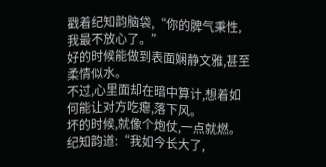戳着纪知韵脑袋,“你的脾气秉性,我最不放心了。”
好的时候能做到表面娴静文雅,甚至柔情似水。
不过,心里面却在暗中算计,想着如何能让对方吃瘪,落下风。
坏的时候,就像个炮仗,一点就燃。
纪知韵道:“我如今长大了,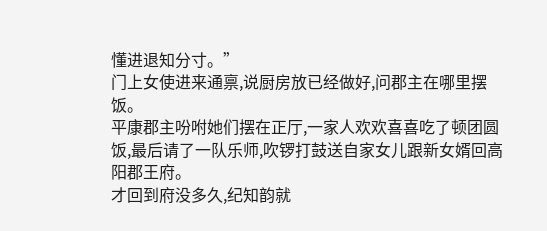懂进退知分寸。”
门上女使进来通禀,说厨房放已经做好,问郡主在哪里摆饭。
平康郡主吩咐她们摆在正厅,一家人欢欢喜喜吃了顿团圆饭,最后请了一队乐师,吹锣打鼓送自家女儿跟新女婿回高阳郡王府。
才回到府没多久,纪知韵就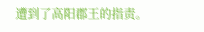遭到了高阳郡王的指责。